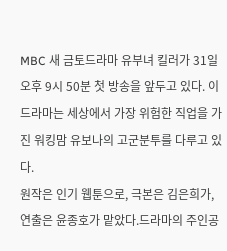MBC 새 금토드라마 유부녀 킬러가 31일 오후 9시 50분 첫 방송을 앞두고 있다. 이 드라마는 세상에서 가장 위험한 직업을 가진 워킹맘 유보나의 고군분투를 다루고 있다.
원작은 인기 웹툰으로, 극본은 김은희가, 연출은 윤종호가 맡았다.드라마의 주인공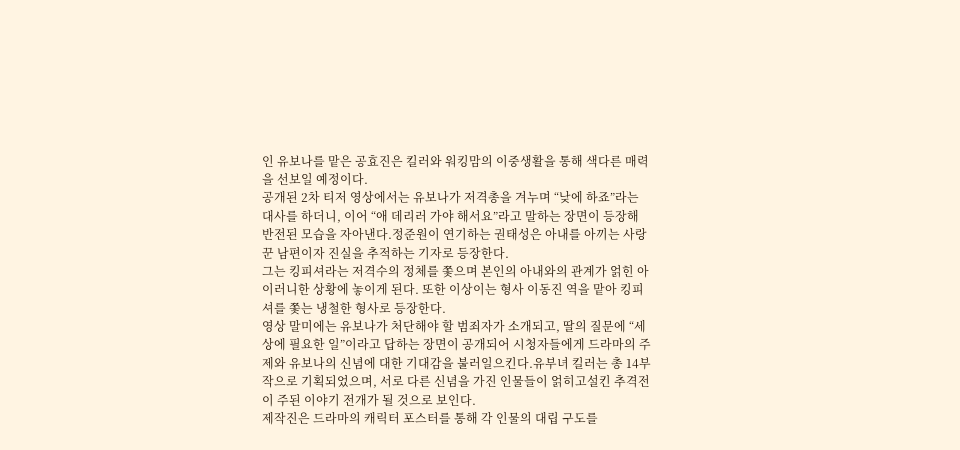인 유보나를 맡은 공효진은 킬러와 워킹맘의 이중생활을 통해 색다른 매력을 선보일 예정이다.
공개된 2차 티저 영상에서는 유보나가 저격총을 겨누며 “낮에 하죠”라는 대사를 하더니, 이어 “애 데리러 가야 해서요”라고 말하는 장면이 등장해 반전된 모습을 자아낸다.정준원이 연기하는 권태성은 아내를 아끼는 사랑꾼 남편이자 진실을 추적하는 기자로 등장한다.
그는 킹피셔라는 저격수의 정체를 쫓으며 본인의 아내와의 관계가 얽힌 아이러니한 상황에 놓이게 된다. 또한 이상이는 형사 이동진 역을 맡아 킹피셔를 쫓는 냉철한 형사로 등장한다.
영상 말미에는 유보나가 처단해야 할 범죄자가 소개되고, 딸의 질문에 “세상에 필요한 일”이라고 답하는 장면이 공개되어 시청자들에게 드라마의 주제와 유보나의 신념에 대한 기대감을 불러일으킨다.유부녀 킬러는 총 14부작으로 기획되었으며, 서로 다른 신념을 가진 인물들이 얽히고설킨 추격전이 주된 이야기 전개가 될 것으로 보인다.
제작진은 드라마의 캐릭터 포스터를 통해 각 인물의 대립 구도를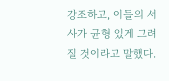강조하고, 이들의 서사가 균형 있게 그려질 것이라고 말했다.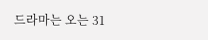드라마는 오는 31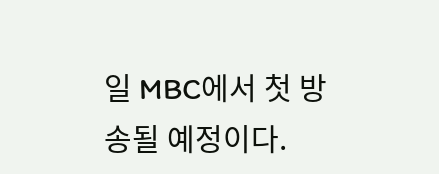일 MBC에서 첫 방송될 예정이다.